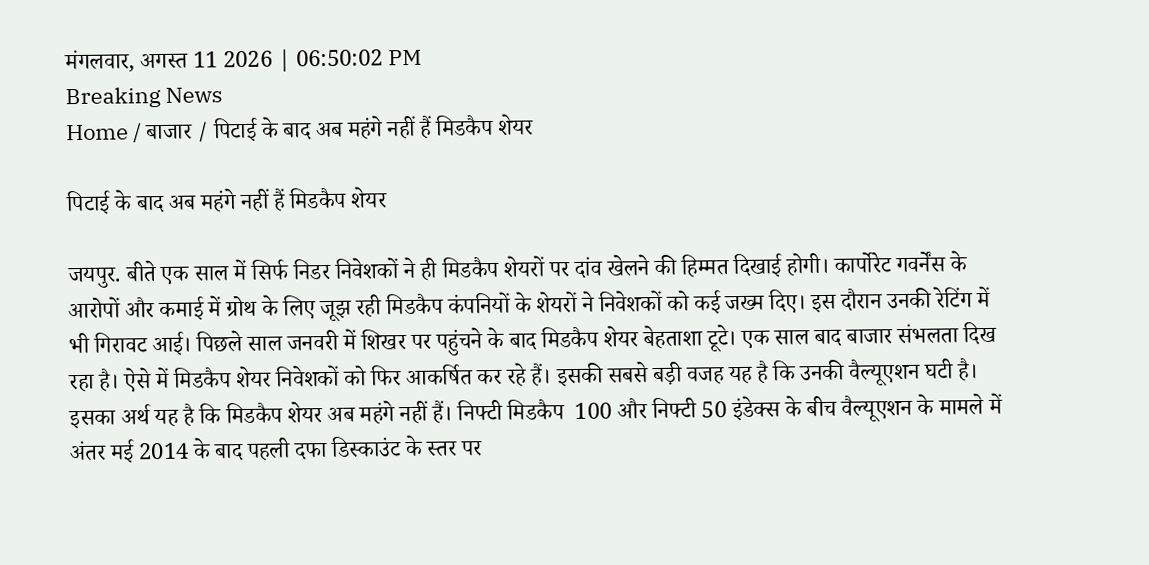मंगलवार, अगस्त 11 2026 | 06:50:02 PM
Breaking News
Home / बाजार / पिटाई के बाद अब महंगे नहीं हैं मिडकैप शेयर

पिटाई के बाद अब महंगे नहीं हैं मिडकैप शेयर

जयपुर. बीते एक साल में सिर्फ निडर निवेशकों ने ही मिडकैप शेयरों पर दांव खेलने की हिम्मत दिखाई होगी। कार्पोरेट गवर्नेंस के आरोपों और कमाई में ग्रोथ के लिए जूझ रही मिडकैप कंपनियों के शेयरों ने निवेशकों को कई जख्म दिए। इस दौरान उनकी रेटिंग में भी गिरावट आई। पिछले साल जनवरी में शिखर पर पहुंचने के बाद मिडकैप शेयर बेहताशा टूटे। एक साल बाद बाजार संभलता दिख रहा है। ऐसे में मिडकैप शेयर निवेशकों को फिर आकर्षित कर रहे हैं। इसकी सबसे बड़ी वजह यह है कि उनकी वैल्यूएशन घटी है। इसका अर्थ यह है कि मिडकैप शेयर अब महंगे नहीं हैं। निफ्टी मिडकैप  100 और निफ्टी 50 इंडेक्स के बीच वैल्यूएशन के मामले में अंतर मई 2014 के बाद पहली दफा डिस्काउंट के स्तर पर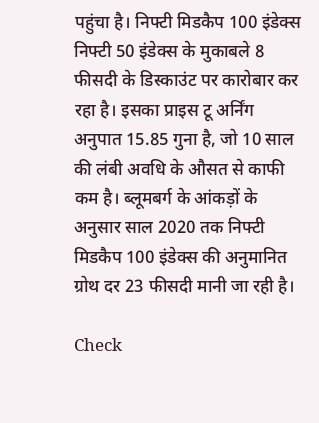पहुंचा है। निफ्टी मिडकैप 100 इंडेक्स निफ्टी 50 इंडेक्स के मुकाबले 8 फीसदी के डिस्काउंट पर कारोबार कर रहा है। इसका प्राइस टू अर्निंग अनुपात 15.85 गुना है, जो 10 साल की लंबी अवधि के औसत से काफी कम है। ब्लूमबर्ग के आंकड़ों के अनुसार साल 2020 तक निफ्टी मिडकैप 100 इंडेक्स की अनुमानित ग्रोथ दर 23 फीसदी मानी जा रही है।

Check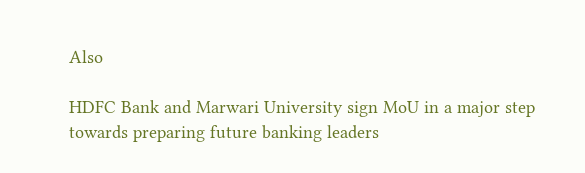Also

HDFC Bank and Marwari University sign MoU in a major step towards preparing future banking leaders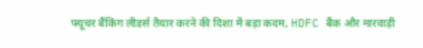फ्यूचर बैंकिंग लीडर्स तैयार करने की दिशा में बड़ा कदम, HDFC बैंक और मारवाड़ी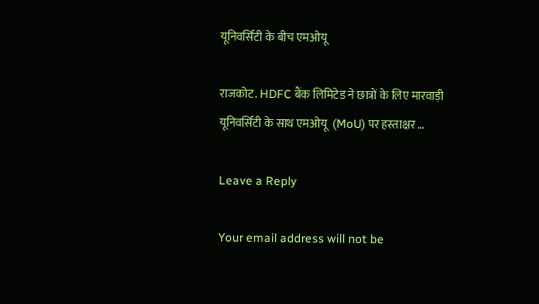यूनिवर्सिटी के बीच एमओयू

राजकोट. HDFC बैंक लिमिटेड ने छात्रों के लिए मारवाड़ी यूनिवर्सिटी के साथ एमओयू  (MoU) पर हस्ताक्षर …

Leave a Reply

Your email address will not be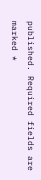published. Required fields are marked *